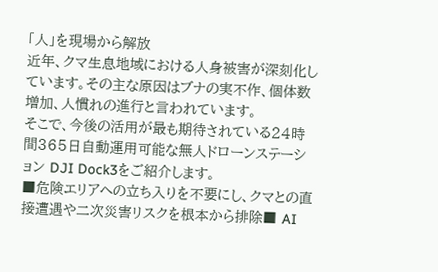「人」を現場から解放
近年、クマ生息地域における人身被害が深刻化しています。その主な原因はブナの実不作、個体数増加、人慣れの進行と言われています。
そこで、今後の活用が最も期待されている24時間365日自動運用可能な無人ドローンステーション DJI Dock3をご紹介します。
■危険エリアへの立ち入りを不要にし、クマとの直接遭遇や二次災害リスクを根本から排除■ AI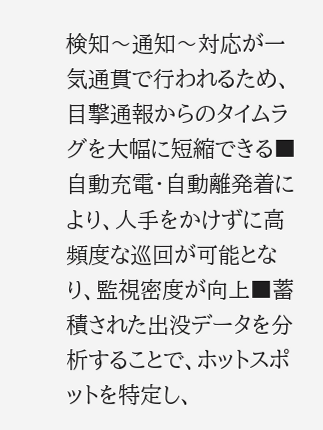検知〜通知〜対応が一気通貫で行われるため、目撃通報からのタイムラグを大幅に短縮できる■自動充電・自動離発着により、人手をかけずに高頻度な巡回が可能となり、監視密度が向上■蓄積された出没データを分析することで、ホットスポットを特定し、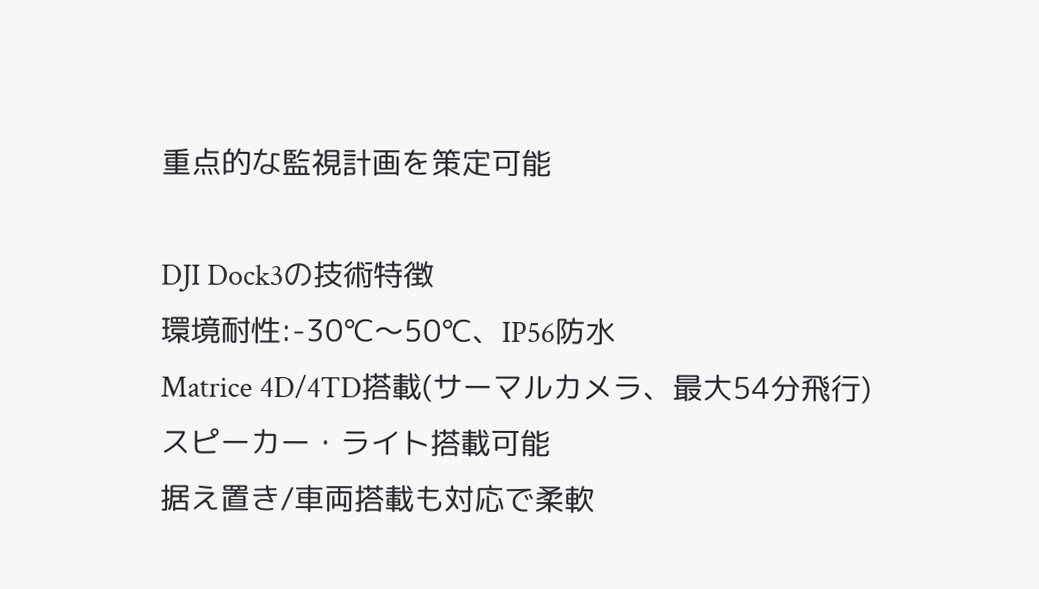重点的な監視計画を策定可能

DJI Dock3の技術特徴
環境耐性:-30℃〜50℃、IP56防水
Matrice 4D/4TD搭載(サーマルカメラ、最大54分飛行)
スピーカー・ライト搭載可能
据え置き/車両搭載も対応で柔軟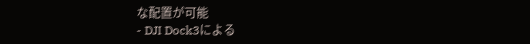な配置が可能
- DJI Dock3による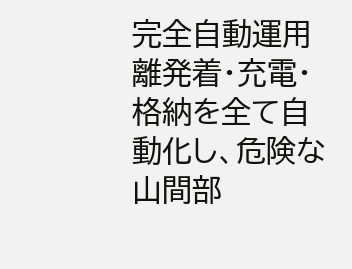完全自動運用
離発着・充電・格納を全て自動化し、危険な山間部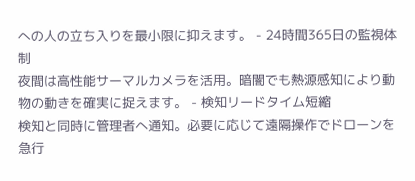への人の立ち入りを最小限に抑えます。 - 24時間365日の監視体制
夜間は高性能サーマルカメラを活用。暗闇でも熱源感知により動物の動きを確実に捉えます。 - 検知リードタイム短縮
検知と同時に管理者へ通知。必要に応じて遠隔操作でドローンを急行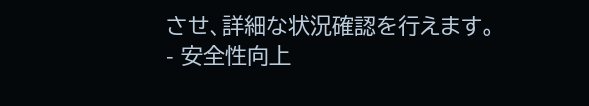させ、詳細な状況確認を行えます。
- 安全性向上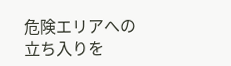危険エリアへの立ち入りを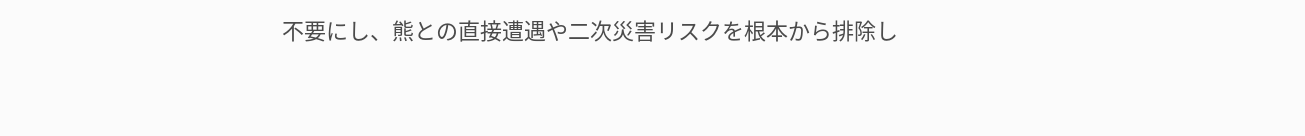不要にし、熊との直接遭遇や二次災害リスクを根本から排除し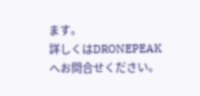ます。
詳しくはDRONEPEAKへお問合せください。